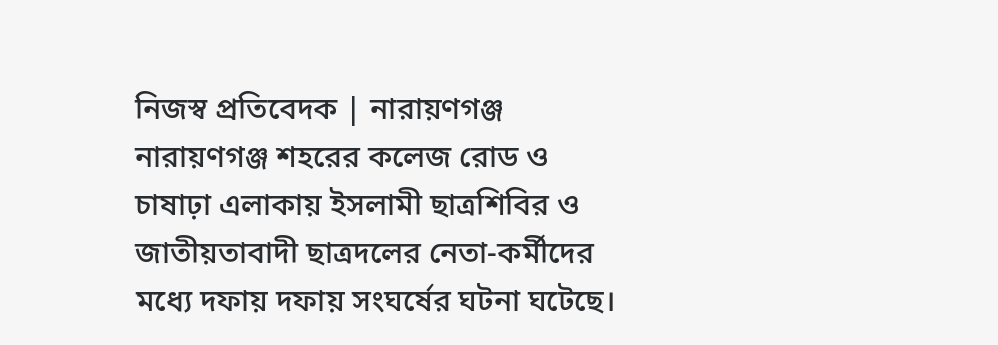নিজস্ব প্রতিবেদক | নারায়ণগঞ্জ
নারায়ণগঞ্জ শহরের কলেজ রোড ও চাষাঢ়া এলাকায় ইসলামী ছাত্রশিবির ও জাতীয়তাবাদী ছাত্রদলের নেতা-কর্মীদের মধ্যে দফায় দফায় সংঘর্ষের ঘটনা ঘটেছে।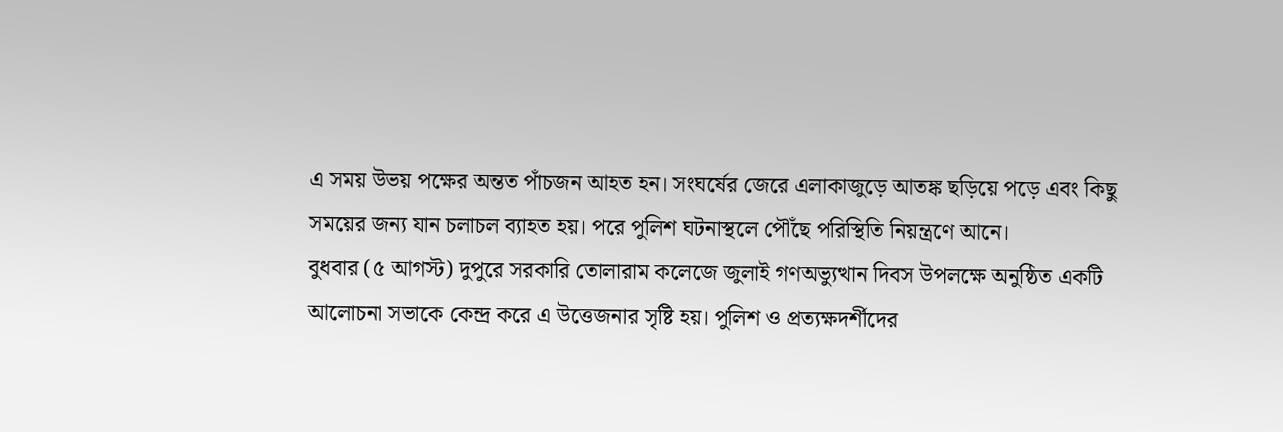এ সময় উভয় পক্ষের অন্তত পাঁচজন আহত হন। সংঘর্ষের জেরে এলাকাজুড়ে আতঙ্ক ছড়িয়ে পড়ে এবং কিছু সময়ের জন্য যান চলাচল ব্যাহত হয়। পরে পুলিশ ঘটনাস্থলে পৌঁছে পরিস্থিতি নিয়ন্ত্রণে আনে।
বুধবার (৫ আগস্ট) দুপুরে সরকারি তোলারাম কলেজে জুলাই গণঅভ্যুত্থান দিবস উপলক্ষে অনুষ্ঠিত একটি আলোচনা সভাকে কেন্দ্র করে এ উত্তেজনার সৃষ্টি হয়। পুলিশ ও প্রত্যক্ষদর্শীদের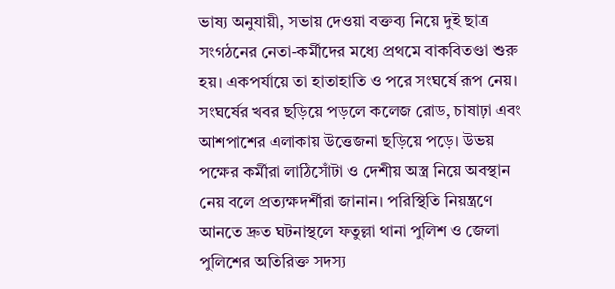ভাষ্য অনুযায়ী, সভায় দেওয়া বক্তব্য নিয়ে দুই ছাত্র সংগঠনের নেতা-কর্মীদের মধ্যে প্রথমে বাকবিতণ্ডা শুরু হয়। একপর্যায়ে তা হাতাহাতি ও পরে সংঘর্ষে রূপ নেয়।
সংঘর্ষের খবর ছড়িয়ে পড়লে কলেজ রোড, চাষাঢ়া এবং আশপাশের এলাকায় উত্তেজনা ছড়িয়ে পড়ে। উভয় পক্ষের কর্মীরা লাঠিসোঁটা ও দেশীয় অস্ত্র নিয়ে অবস্থান নেয় বলে প্রত্যক্ষদর্শীরা জানান। পরিস্থিতি নিয়ন্ত্রণে আনতে দ্রুত ঘটনাস্থলে ফতুল্লা থানা পুলিশ ও জেলা পুলিশের অতিরিক্ত সদস্য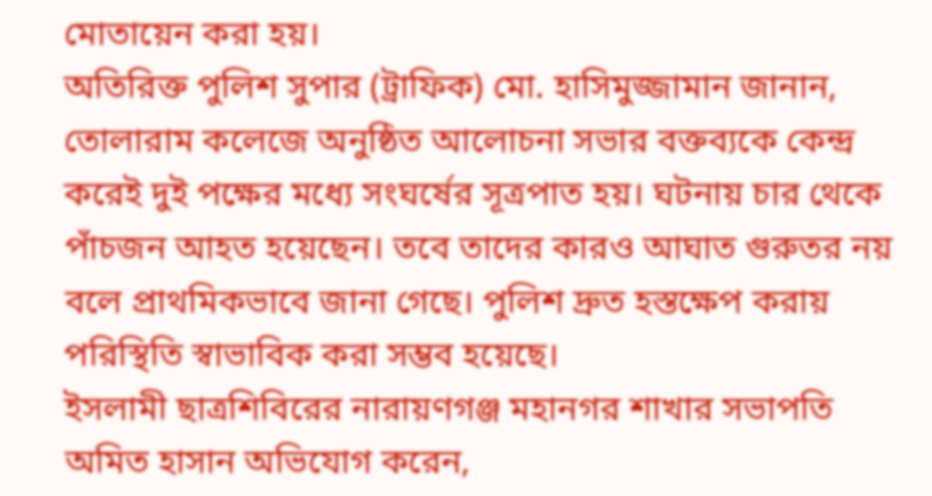মোতায়েন করা হয়।
অতিরিক্ত পুলিশ সুপার (ট্রাফিক) মো. হাসিমুজ্জামান জানান, তোলারাম কলেজে অনুষ্ঠিত আলোচনা সভার বক্তব্যকে কেন্দ্র করেই দুই পক্ষের মধ্যে সংঘর্ষের সূত্রপাত হয়। ঘটনায় চার থেকে পাঁচজন আহত হয়েছেন। তবে তাদের কারও আঘাত গুরুতর নয় বলে প্রাথমিকভাবে জানা গেছে। পুলিশ দ্রুত হস্তক্ষেপ করায় পরিস্থিতি স্বাভাবিক করা সম্ভব হয়েছে।
ইসলামী ছাত্রশিবিরের নারায়ণগঞ্জ মহানগর শাখার সভাপতি অমিত হাসান অভিযোগ করেন,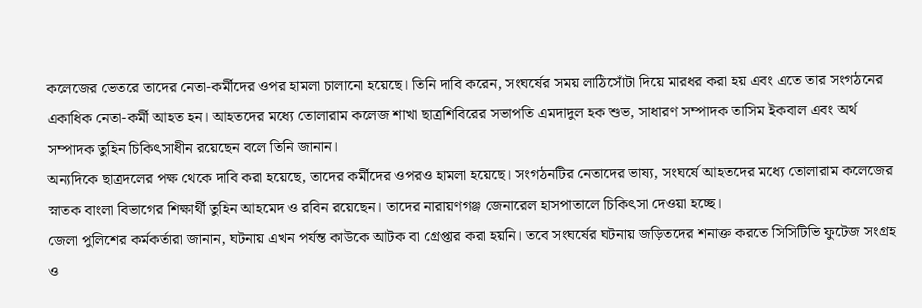কলেজের ভেতরে তাদের নেতা-কর্মীদের ওপর হামলা চালানো হয়েছে। তিনি দাবি করেন, সংঘর্ষের সময় লাঠিসোঁটা দিয়ে মারধর করা হয় এবং এতে তার সংগঠনের একাধিক নেতা-কর্মী আহত হন। আহতদের মধ্যে তোলারাম কলেজ শাখা ছাত্রশিবিরের সভাপতি এমদাদুল হক শুভ, সাধারণ সম্পাদক তাসিম ইকবাল এবং অর্থ সম্পাদক তুহিন চিকিৎসাধীন রয়েছেন বলে তিনি জানান।
অন্যদিকে ছাত্রদলের পক্ষ থেকে দাবি করা হয়েছে, তাদের কর্মীদের ওপরও হামলা হয়েছে। সংগঠনটির নেতাদের ভাষ্য, সংঘর্ষে আহতদের মধ্যে তোলারাম কলেজের স্নাতক বাংলা বিভাগের শিক্ষার্থী তুহিন আহমেদ ও রবিন রয়েছেন। তাদের নারায়ণগঞ্জ জেনারেল হাসপাতালে চিকিৎসা দেওয়া হচ্ছে।
জেলা পুলিশের কর্মকর্তারা জানান, ঘটনায় এখন পর্যন্ত কাউকে আটক বা গ্রেপ্তার করা হয়নি। তবে সংঘর্ষের ঘটনায় জড়িতদের শনাক্ত করতে সিসিটিভি ফুটেজ সংগ্রহ ও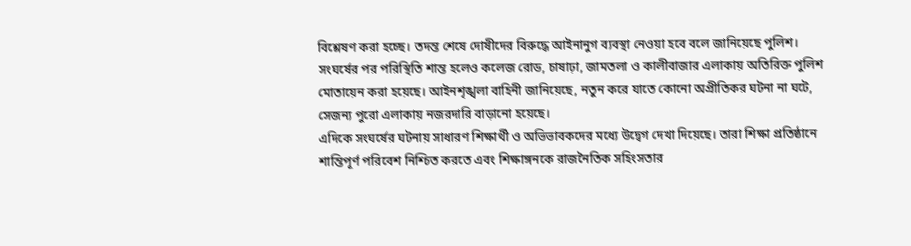বিশ্লেষণ করা হচ্ছে। তদন্ত শেষে দোষীদের বিরুদ্ধে আইনানুগ ব্যবস্থা নেওয়া হবে বলে জানিয়েছে পুলিশ।
সংঘর্ষের পর পরিস্থিতি শান্ত হলেও কলেজ রোড, চাষাঢ়া, জামতলা ও কালীবাজার এলাকায় অতিরিক্ত পুলিশ মোতায়েন করা হয়েছে। আইনশৃঙ্খলা বাহিনী জানিয়েছে, নতুন করে যাতে কোনো অপ্রীতিকর ঘটনা না ঘটে, সেজন্য পুরো এলাকায় নজরদারি বাড়ানো হয়েছে।
এদিকে সংঘর্ষের ঘটনায় সাধারণ শিক্ষার্থী ও অভিভাবকদের মধ্যে উদ্বেগ দেখা দিয়েছে। তারা শিক্ষা প্রতিষ্ঠানে শান্তিপূর্ণ পরিবেশ নিশ্চিত করতে এবং শিক্ষাঙ্গনকে রাজনৈতিক সহিংসতার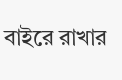বাইরে রাখার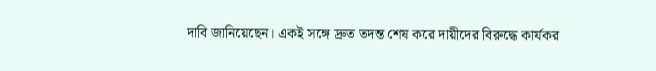দাবি জানিয়েছেন। একই সঙ্গে দ্রুত তদন্ত শেষ করে দায়ীদের বিরুদ্ধে কার্যকর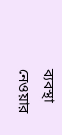ব্যবস্থা নেওয়ার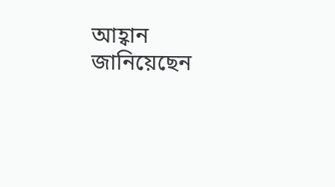আহ্বান জানিয়েছেন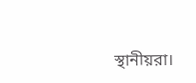স্থানীয়রা।